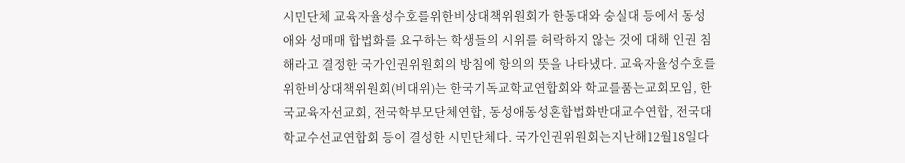시민단체 교육자율성수호를위한비상대책위원회가 한동대와 숭실대 등에서 동성애와 성매매 합법화를 요구하는 학생들의 시위를 허락하지 않는 것에 대해 인권 침해라고 결정한 국가인권위원회의 방침에 항의의 뜻을 나타냈다. 교육자율성수호를위한비상대책위원회(비대위)는 한국기독교학교연합회와 학교를품는교회모임, 한국교육자선교회, 전국학부모단체연합, 동성애동성혼합법화반대교수연합, 전국대학교수선교연합회 등이 결성한 시민단체다. 국가인권위원회는지난해12월18일다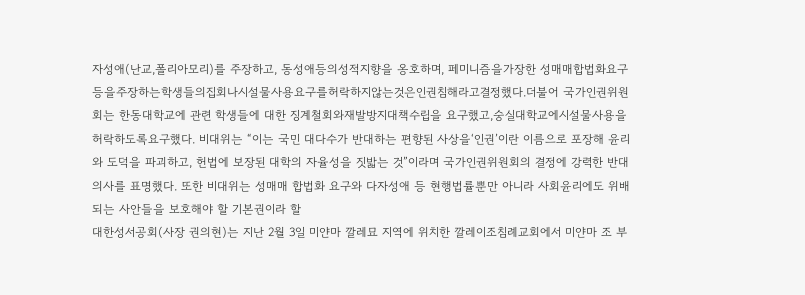자성애(난교,폴리아모리)를 주장하고, 동성애등의성적지향을 옹호하며, 페미니즘을가장한 성매매합법화요구 등을주장하는학생들의집회나시설물사용요구를허락하지않는것은인권침해라고결정했다.더불어 국가인권위원회는 한동대학교에 관련 학생들에 대한 징계철회와재발방지대책수립을 요구했고,숭실대학교에시설물사용을허락하도록요구했다. 비대위는 “이는 국민 대다수가 반대하는 편향된 사상을‘인권’이란 이름으로 포장해 윤리와 도덕을 파괴하고, 헌법에 보장된 대학의 자율성을 짓밟는 것”이라며 국가인권위원회의 결정에 강력한 반대의사를 표명했다. 또한 비대위는 성매매 합법화 요구와 다자성애 등 현행법률뿐만 아니라 사회윤리에도 위배되는 사안들을 보호해야 할 기본권이라 할
대한성서공회(사장 권의현)는 지난 2월 3일 미얀마 깔레묘 지역에 위치한 깔레이조침례교회에서 미얀마 조 부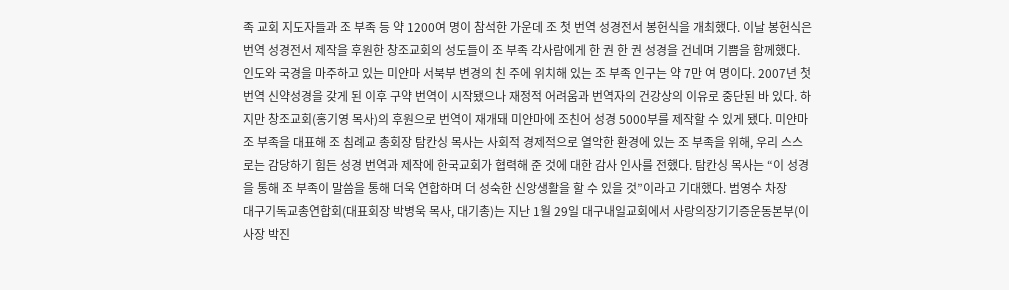족 교회 지도자들과 조 부족 등 약 1200여 명이 참석한 가운데 조 첫 번역 성경전서 봉헌식을 개최했다. 이날 봉헌식은 번역 성경전서 제작을 후원한 창조교회의 성도들이 조 부족 각사람에게 한 권 한 권 성경을 건네며 기쁨을 함께했다. 인도와 국경을 마주하고 있는 미얀마 서북부 변경의 친 주에 위치해 있는 조 부족 인구는 약 7만 여 명이다. 2007년 첫 번역 신약성경을 갖게 된 이후 구약 번역이 시작됐으나 재정적 어려움과 번역자의 건강상의 이유로 중단된 바 있다. 하지만 창조교회(홍기영 목사)의 후원으로 번역이 재개돼 미얀마에 조친어 성경 5000부를 제작할 수 있게 됐다. 미얀마 조 부족을 대표해 조 침례교 총회장 탐칸싱 목사는 사회적 경제적으로 열악한 환경에 있는 조 부족을 위해, 우리 스스로는 감당하기 힘든 성경 번역과 제작에 한국교회가 협력해 준 것에 대한 감사 인사를 전했다. 탐칸싱 목사는 “이 성경을 통해 조 부족이 말씀을 통해 더욱 연합하며 더 성숙한 신앙생활을 할 수 있을 것”이라고 기대했다. 범영수 차장
대구기독교총연합회(대표회장 박병욱 목사, 대기총)는 지난 1월 29일 대구내일교회에서 사랑의장기기증운동본부(이사장 박진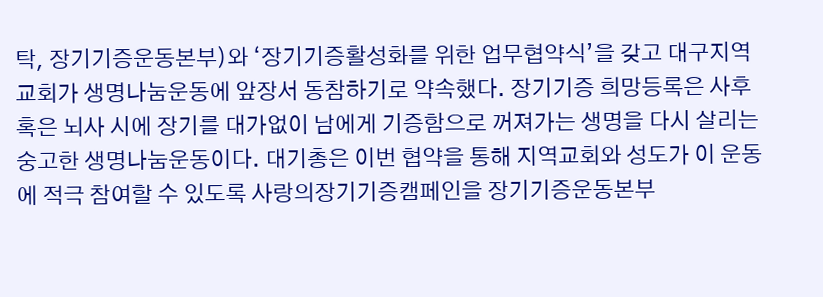탁, 장기기증운동본부)와 ‘장기기증활성화를 위한 업무협약식’을 갖고 대구지역 교회가 생명나눔운동에 앞장서 동참하기로 약속했다. 장기기증 희망등록은 사후 혹은 뇌사 시에 장기를 대가없이 남에게 기증함으로 꺼져가는 생명을 다시 살리는 숭고한 생명나눔운동이다. 대기총은 이번 협약을 통해 지역교회와 성도가 이 운동에 적극 참여할 수 있도록 사랑의장기기증캠페인을 장기기증운동본부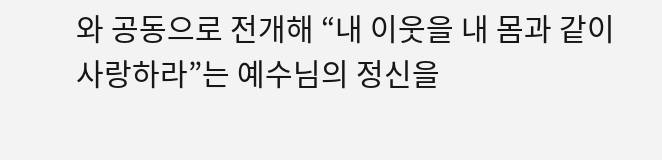와 공동으로 전개해 “내 이웃을 내 몸과 같이 사랑하라”는 예수님의 정신을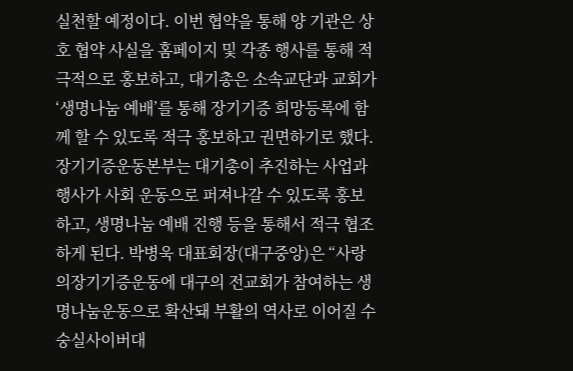실천할 예정이다. 이번 협약을 통해 양 기관은 상호 협약 사실을 홈페이지 및 각종 행사를 통해 적극적으로 홍보하고, 대기총은 소속교단과 교회가 ‘생명나눔 예배’를 통해 장기기증 희망등록에 함께 할 수 있도록 적극 홍보하고 권면하기로 했다. 장기기증운동본부는 대기총이 추진하는 사업과 행사가 사회 운동으로 퍼져나갈 수 있도록 홍보하고, 생명나눔 예배 진행 등을 통해서 적극 협조하게 된다. 박병욱 대표회장(대구중앙)은 “사랑의장기기증운동에 대구의 전교회가 참여하는 생명나눔운동으로 확산돼 부활의 역사로 이어질 수
숭실사이버대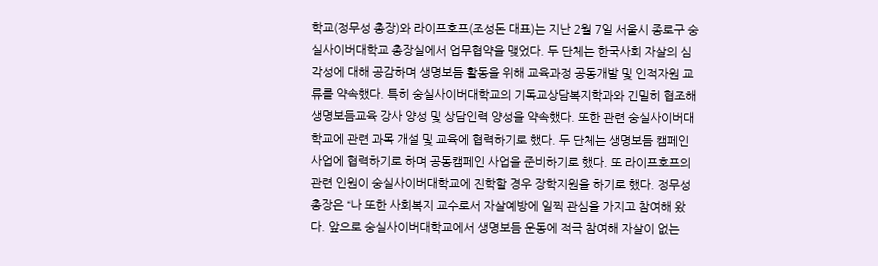학교(정무성 총장)와 라이프호프(조성돈 대표)는 지난 2월 7일 서울시 종로구 숭실사이버대학교 총장실에서 업무협약을 맺었다. 두 단체는 한국사회 자살의 심각성에 대해 공감하며 생명보듬 활동을 위해 교육과정 공동개발 및 인적자원 교류를 약속했다. 특히 숭실사이버대학교의 기독교상담복지학과와 긴밀히 협조해 생명보듬교육 강사 양성 및 상담인력 양성을 약속했다. 또한 관련 숭실사이버대학교에 관련 과목 개설 및 교육에 협력하기로 했다. 두 단체는 생명보듬 캠페인 사업에 협력하기로 하며 공동캠페인 사업을 준비하기로 했다. 또 라이프호프의 관련 인원이 숭실사이버대학교에 진학할 경우 장학지원을 하기로 했다. 정무성 총장은 “나 또한 사회복지 교수로서 자살예방에 일찍 관심을 가지고 참여해 왔다. 앞으로 숭실사이버대학교에서 생명보듬 운동에 적극 참여해 자살이 없는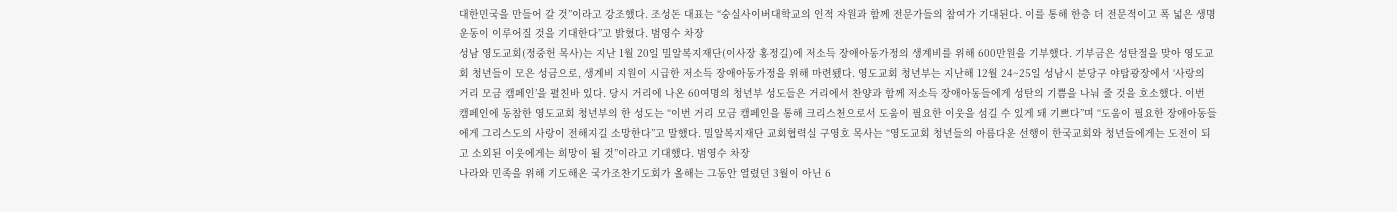대한민국을 만들어 갈 것”이라고 강조했다. 조성돈 대표는 “숭실사이버대학교의 인적 자원과 함께 전문가들의 참여가 기대된다. 이를 통해 한층 더 전문적이고 폭 넓은 생명운동이 이루어질 것을 기대한다”고 밝혔다. 범영수 차장
성남 영도교회(정중헌 목사)는 지난 1월 20일 밀알복지재단(이사장 홍정길)에 저소득 장애아동가정의 생계비를 위해 600만원을 기부했다. 기부금은 성탄절을 맞아 영도교회 청년들이 모은 성금으로, 생계비 지원이 시급한 저소득 장애아동가정을 위해 마련됐다. 영도교회 청년부는 지난해 12월 24~25일 성남시 분당구 야탑광장에서 ‘사랑의 거리 모금 캠페인’을 펼친바 있다. 당시 거리에 나온 60여명의 청년부 성도들은 거리에서 찬양과 함께 저소득 장애아동들에게 성탄의 기쁨을 나눠 줄 것을 호소했다. 이번 캠페인에 동참한 영도교회 청년부의 한 성도는 “이번 거리 모금 캠페인을 통해 크리스천으로서 도움이 필요한 이웃을 섬길 수 있게 돼 기쁘다”며 “도움이 필요한 장애아동들에게 그리스도의 사랑이 전해지길 소망한다”고 말했다. 밀알복지재단 교회협력실 구영호 목사는 “영도교회 청년들의 아름다운 선행이 한국교회와 청년들에게는 도전이 되고 소외된 이웃에게는 희망이 될 것”이라고 기대했다. 범영수 차장
나라와 민족을 위해 기도해온 국가조찬기도회가 올해는 그동안 열렸던 3월이 아닌 6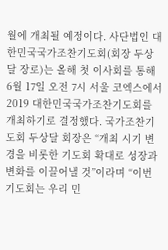월에 개최될 예정이다. 사단법인 대한민국국가조찬기도회(회장 두상달 장로)는 올해 첫 이사회를 통해 6월 17일 오전 7시 서울 코엑스에서 2019 대한민국국가조찬기도회를 개최하기로 결정했다. 국가조찬기도회 두상달 회장은 “개최 시기 변경을 비롯한 기도회 확대로 성장과 변화를 이끌어낼 것”이라며 “이번 기도회는 우리 민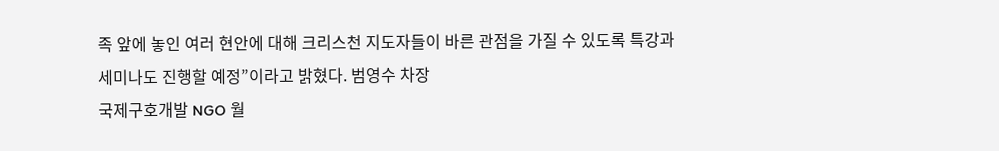족 앞에 놓인 여러 현안에 대해 크리스천 지도자들이 바른 관점을 가질 수 있도록 특강과 세미나도 진행할 예정”이라고 밝혔다. 범영수 차장
국제구호개발 NGO 월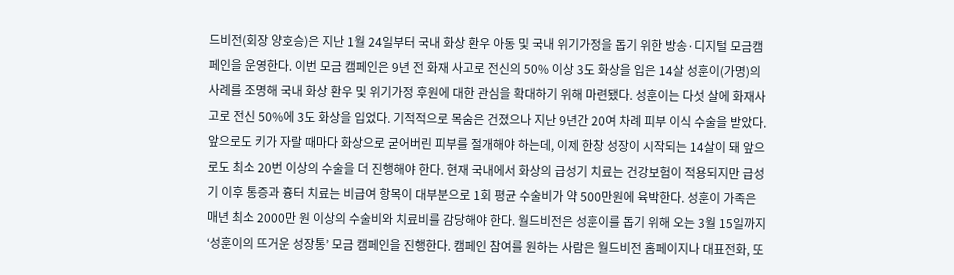드비전(회장 양호승)은 지난 1월 24일부터 국내 화상 환우 아동 및 국내 위기가정을 돕기 위한 방송·디지털 모금캠페인을 운영한다. 이번 모금 캠페인은 9년 전 화재 사고로 전신의 50% 이상 3도 화상을 입은 14살 성훈이(가명)의 사례를 조명해 국내 화상 환우 및 위기가정 후원에 대한 관심을 확대하기 위해 마련됐다. 성훈이는 다섯 살에 화재사고로 전신 50%에 3도 화상을 입었다. 기적적으로 목숨은 건졌으나 지난 9년간 20여 차례 피부 이식 수술을 받았다. 앞으로도 키가 자랄 때마다 화상으로 굳어버린 피부를 절개해야 하는데, 이제 한창 성장이 시작되는 14살이 돼 앞으로도 최소 20번 이상의 수술을 더 진행해야 한다. 현재 국내에서 화상의 급성기 치료는 건강보험이 적용되지만 급성기 이후 통증과 흉터 치료는 비급여 항목이 대부분으로 1회 평균 수술비가 약 500만원에 육박한다. 성훈이 가족은 매년 최소 2000만 원 이상의 수술비와 치료비를 감당해야 한다. 월드비전은 성훈이를 돕기 위해 오는 3월 15일까지 ‘성훈이의 뜨거운 성장통’ 모금 캠페인을 진행한다. 캠페인 참여를 원하는 사람은 월드비전 홈페이지나 대표전화, 또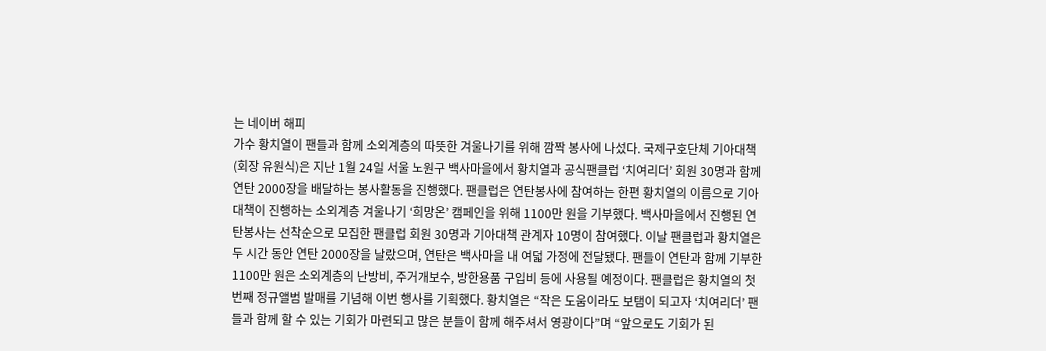는 네이버 해피
가수 황치열이 팬들과 함께 소외계층의 따뜻한 겨울나기를 위해 깜짝 봉사에 나섰다. 국제구호단체 기아대책(회장 유원식)은 지난 1월 24일 서울 노원구 백사마을에서 황치열과 공식팬클럽 ‘치여리더’ 회원 30명과 함께 연탄 2000장을 배달하는 봉사활동을 진행했다. 팬클럽은 연탄봉사에 참여하는 한편 황치열의 이름으로 기아대책이 진행하는 소외계층 겨울나기 ‘희망온’ 캠페인을 위해 1100만 원을 기부했다. 백사마을에서 진행된 연탄봉사는 선착순으로 모집한 팬클럽 회원 30명과 기아대책 관계자 10명이 참여했다. 이날 팬클럽과 황치열은 두 시간 동안 연탄 2000장을 날랐으며, 연탄은 백사마을 내 여덟 가정에 전달됐다. 팬들이 연탄과 함께 기부한 1100만 원은 소외계층의 난방비, 주거개보수, 방한용품 구입비 등에 사용될 예정이다. 팬클럽은 황치열의 첫 번째 정규앨범 발매를 기념해 이번 행사를 기획했다. 황치열은 “작은 도움이라도 보탬이 되고자 ‘치여리더’ 팬들과 함께 할 수 있는 기회가 마련되고 많은 분들이 함께 해주셔서 영광이다”며 “앞으로도 기회가 된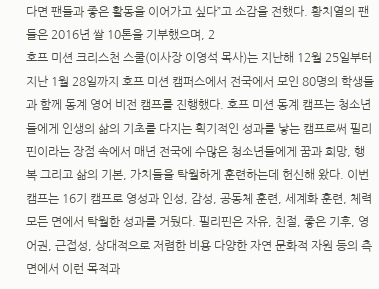다면 팬들과 좋은 활동을 이어가고 싶다”고 소감을 전했다. 황치열의 팬들은 2016년 쌀 10톤을 기부했으며, 2
호프 미션 크리스천 스쿨(이사장 이영석 목사)는 지난해 12월 25일부터 지난 1월 28일까지 호프 미션 캠퍼스에서 전국에서 모인 80명의 학생들과 함께 동계 영어 비전 캠프를 진행했다. 호프 미션 동계 캠프는 청소년들에게 인생의 삶의 기초를 다지는 획기적인 성과를 낳는 캠프로써 필리핀이라는 장점 속에서 매년 전국에 수많은 청소년들에게 꿈과 희망, 행복 그리고 삶의 기본, 가치들을 탁월하게 훈련하는데 헌신해 왔다. 이번 캠프는 16기 캠프로 영성과 인성, 감성, 공동체 훈련, 세계화 훈련, 체력 모든 면에서 탁월한 성과를 거뒀다. 필리핀은 자유, 친절, 좋은 기후, 영어권, 근접성, 상대적으로 저렴한 비용 다양한 자연 문화적 자원 등의 측면에서 이런 목적과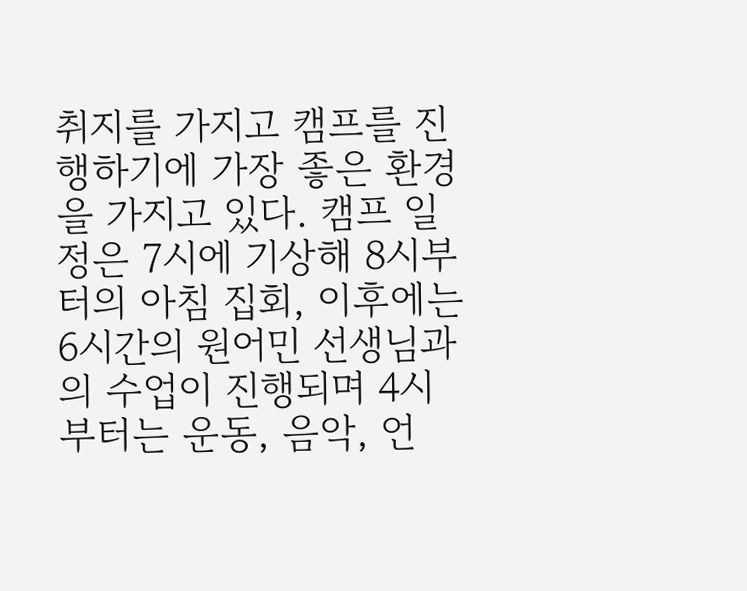취지를 가지고 캠프를 진행하기에 가장 좋은 환경을 가지고 있다. 캠프 일정은 7시에 기상해 8시부터의 아침 집회, 이후에는 6시간의 원어민 선생님과의 수업이 진행되며 4시부터는 운동, 음악, 언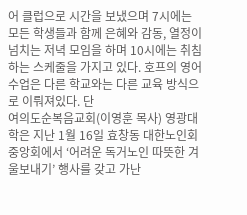어 클럽으로 시간을 보냈으며 7시에는 모든 학생들과 함께 은혜와 감동, 열정이 넘치는 저녁 모임을 하며 10시에는 취침하는 스케줄을 가지고 있다. 호프의 영어 수업은 다른 학교와는 다른 교육 방식으로 이뤄져있다. 단
여의도순복음교회(이영훈 목사) 영광대학은 지난 1월 16일 효창동 대한노인회 중앙회에서 ‘어려운 독거노인 따뜻한 겨울보내기’ 행사를 갖고 가난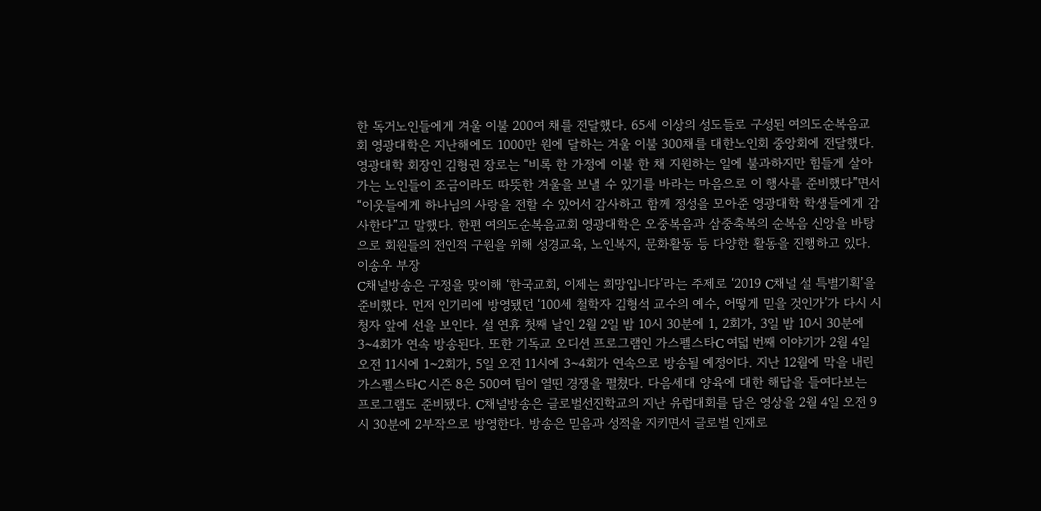한 독거노인들에게 겨울 이불 200여 채를 전달했다. 65세 이상의 성도들로 구성된 여의도순복음교회 영광대학은 지난해에도 1000만 원에 달하는 겨울 이불 300채를 대한노인회 중앙회에 전달했다. 영광대학 회장인 김형권 장로는 “비록 한 가정에 이불 한 채 지원하는 일에 불과하지만 힘들게 살아가는 노인들이 조금이라도 따뜻한 겨울을 보낼 수 있기를 바라는 마음으로 이 행사를 준비했다”면서 “이웃들에게 하나님의 사랑을 전할 수 있어서 감사하고 함께 정성을 모아준 영광대학 학생들에게 감사한다”고 말했다. 한편 여의도순복음교회 영광대학은 오중복음과 삼중축복의 순복음 신앙을 바탕으로 회원들의 전인적 구원을 위해 성경교육, 노인복지, 문화활동 등 다양한 활동을 진행하고 있다. 이송우 부장
C채널방송은 구정을 맞이해 ‘한국교회, 이제는 희망입니다’라는 주제로 ‘2019 C채널 설 특별기획’을 준비했다. 먼저 인기리에 방영됐던 ‘100세 철학자 김형석 교수의 예수, 어떻게 믿을 것인가’가 다시 시청자 앞에 선을 보인다. 설 연휴 첫째 날인 2월 2일 밤 10시 30분에 1, 2회가, 3일 밤 10시 30분에 3~4회가 연속 방송된다. 또한 기독교 오디션 프로그램인 가스펠스타C 여덟 번째 이야기가 2월 4일 오전 11시에 1~2회가, 5일 오전 11시에 3~4회가 연속으로 방송될 예정이다. 지난 12월에 막을 내린 가스펠스타C 시즌 8은 500여 팀이 열띤 경쟁을 펼쳤다. 다음세대 양육에 대한 해답을 들여다보는 프로그램도 준비됐다. C채널방송은 글로벌선진학교의 지난 유럽대회를 담은 영상을 2월 4일 오전 9시 30분에 2부작으로 방영한다. 방송은 믿음과 성적을 지키면서 글로벌 인재로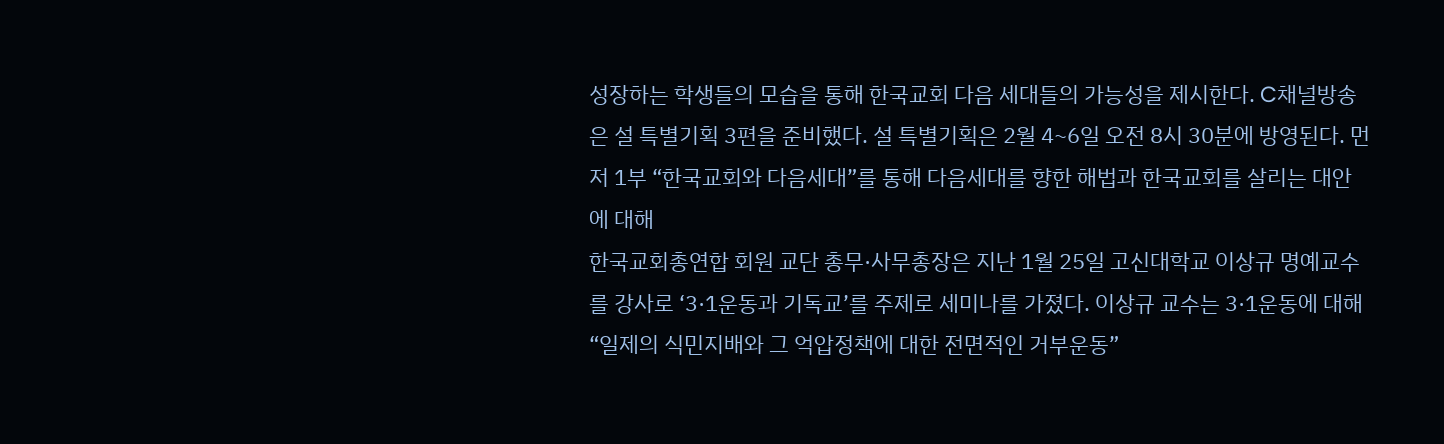성장하는 학생들의 모습을 통해 한국교회 다음 세대들의 가능성을 제시한다. C채널방송은 설 특별기획 3편을 준비했다. 설 특별기획은 2월 4~6일 오전 8시 30분에 방영된다. 먼저 1부 “한국교회와 다음세대”를 통해 다음세대를 향한 해법과 한국교회를 살리는 대안에 대해
한국교회총연합 회원 교단 총무·사무총장은 지난 1월 25일 고신대학교 이상규 명예교수를 강사로 ‘3·1운동과 기독교’를 주제로 세미나를 가졌다. 이상규 교수는 3·1운동에 대해 “일제의 식민지배와 그 억압정책에 대한 전면적인 거부운동”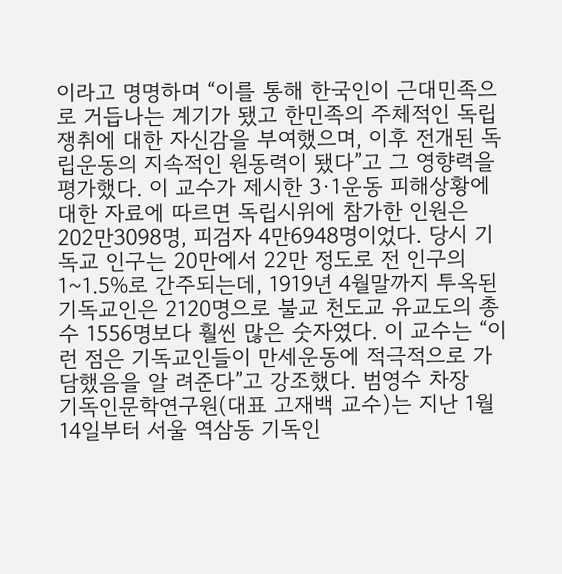이라고 명명하며 “이를 통해 한국인이 근대민족으로 거듭나는 계기가 됐고 한민족의 주체적인 독립 쟁취에 대한 자신감을 부여했으며, 이후 전개된 독립운동의 지속적인 원동력이 됐다”고 그 영향력을 평가했다. 이 교수가 제시한 3·1운동 피해상황에 대한 자료에 따르면 독립시위에 참가한 인원은 202만3098명, 피검자 4만6948명이었다. 당시 기독교 인구는 20만에서 22만 정도로 전 인구의 1~1.5%로 간주되는데, 1919년 4월말까지 투옥된 기독교인은 2120명으로 불교 천도교 유교도의 총수 1556명보다 훨씬 많은 숫자였다. 이 교수는 “이런 점은 기독교인들이 만세운동에 적극적으로 가담했음을 알 려준다”고 강조했다. 범영수 차장
기독인문학연구원(대표 고재백 교수)는 지난 1월 14일부터 서울 역삼동 기독인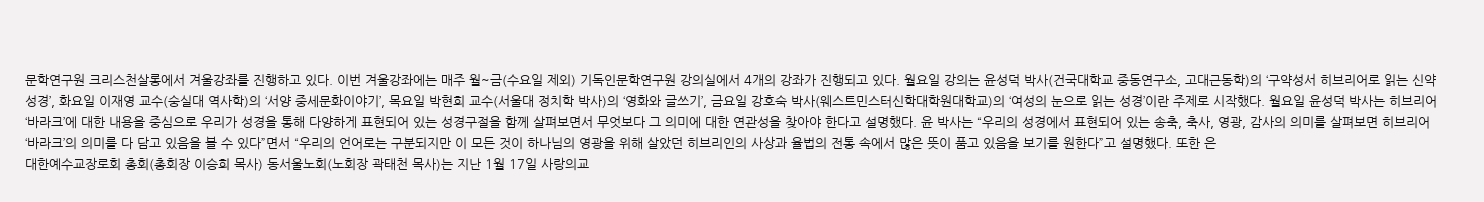문학연구원 크리스천살롱에서 겨울강좌를 진행하고 있다. 이번 겨울강좌에는 매주 월~금(수요일 제외) 기독인문학연구원 강의실에서 4개의 강좌가 진행되고 있다. 월요일 강의는 윤성덕 박사(건국대학교 중동연구소, 고대근동학)의 ‘구약성서 히브리어로 읽는 신약성경’, 화요일 이재영 교수(숭실대 역사학)의 ‘서양 중세문화이야기’, 목요일 박현희 교수(서울대 정치학 박사)의 ‘영화와 글쓰기’, 금요일 강호숙 박사(웨스트민스터신학대학원대학교)의 ‘여성의 눈으로 읽는 성경’이란 주제로 시작했다. 월요일 윤성덕 박사는 히브리어 ‘바라크’에 대한 내용을 중심으로 우리가 성경을 통해 다양하게 표현되어 있는 성경구절을 함께 살펴보면서 무엇보다 그 의미에 대한 연관성을 찾아야 한다고 설명했다. 윤 박사는 “우리의 성경에서 표현되어 있는 송축, 축사, 영광, 감사의 의미를 살펴보면 히브리어 ‘바라크’의 의미를 다 담고 있음을 볼 수 있다”면서 “우리의 언어로는 구분되지만 이 모든 것이 하나님의 영광을 위해 살았던 히브리인의 사상과 율법의 전통 속에서 많은 뜻이 품고 있음을 보기를 원한다”고 설명했다. 또한 은
대한예수교장로회 총회(총회장 이승희 목사) 동서울노회(노회장 곽태천 목사)는 지난 1월 17일 사랑의교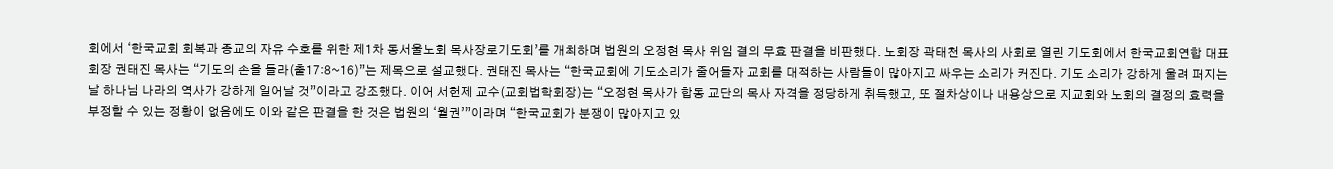회에서 ‘한국교회 회복과 종교의 자유 수호를 위한 제1차 동서울노회 목사장로기도회’를 개최하며 법원의 오정현 목사 위임 결의 무효 판결을 비판했다. 노회장 곽태천 목사의 사회로 열린 기도회에서 한국교회연합 대표회장 권태진 목사는 “기도의 손을 들라(출17:8~16)”는 제목으로 설교했다. 권태진 목사는 “한국교회에 기도소리가 줄어들자 교회를 대적하는 사람들이 많아지고 싸우는 소리가 커진다. 기도 소리가 강하게 울려 퍼지는 날 하나님 나라의 역사가 강하게 일어날 것”이라고 강조했다. 이어 서헌제 교수(교회법학회장)는 “오정현 목사가 합동 교단의 목사 자격을 정당하게 취득했고, 또 절차상이나 내용상으로 지교회와 노회의 결정의 효력을 부정할 수 있는 정황이 없음에도 이와 같은 판결을 한 것은 법원의 ‘월권’”이라며 “한국교회가 분쟁이 많아지고 있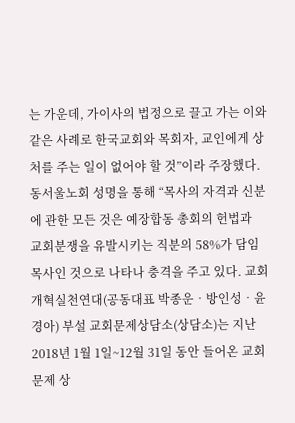는 가운데, 가이사의 법정으로 끌고 가는 이와 같은 사례로 한국교회와 목회자, 교인에게 상처를 주는 일이 없어야 할 것”이라 주장했다. 동서울노회 성명을 통해 “목사의 자격과 신분에 관한 모든 것은 예장합동 총회의 헌법과
교회분쟁을 유발시키는 직분의 58%가 담임목사인 것으로 나타나 충격을 주고 있다. 교회개혁실천연대(공동대표 박종운‧방인성‧윤경아) 부설 교회문제상담소(상담소)는 지난 2018년 1월 1일~12월 31일 동안 들어온 교회 문제 상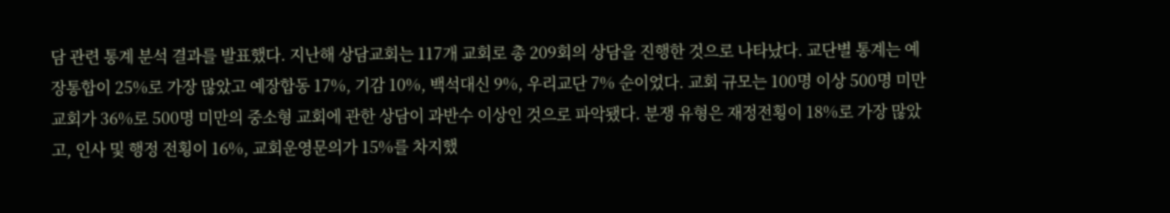담 관련 통계 분석 결과를 발표했다. 지난해 상담교회는 117개 교회로 총 209회의 상담을 진행한 것으로 나타났다. 교단별 통계는 예장통합이 25%로 가장 많았고 예장합동 17%, 기감 10%, 백석대신 9%, 우리교단 7% 순이었다. 교회 규모는 100명 이상 500명 미만 교회가 36%로 500명 미만의 중소형 교회에 관한 상담이 과반수 이상인 것으로 파악됐다. 분쟁 유형은 재정전횡이 18%로 가장 많았고, 인사 및 행정 전횡이 16%, 교회운영문의가 15%를 차지했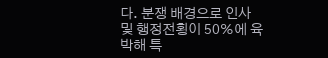다. 분쟁 배경으로 인사 및 행정전횡이 50%에 육박해 특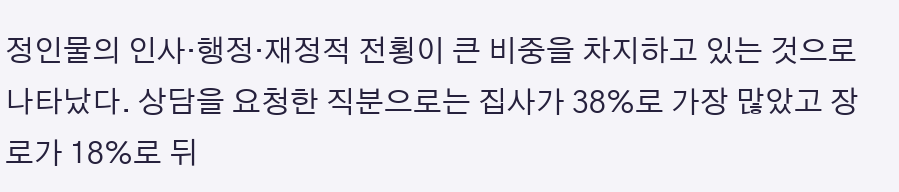정인물의 인사·행정·재정적 전횡이 큰 비중을 차지하고 있는 것으로 나타났다. 상담을 요청한 직분으로는 집사가 38%로 가장 많았고 장로가 18%로 뒤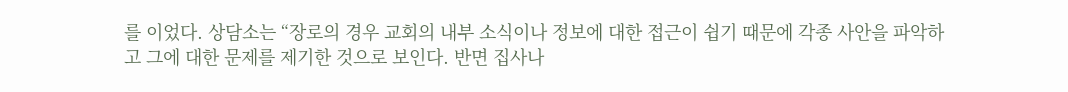를 이었다. 상담소는 “장로의 경우 교회의 내부 소식이나 정보에 대한 접근이 쉽기 때문에 각종 사안을 파악하고 그에 대한 문제를 제기한 것으로 보인다. 반면 집사나